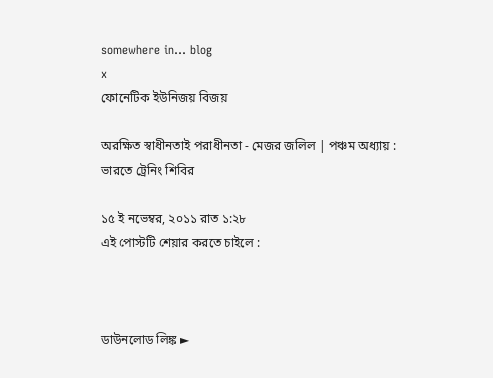somewhere in... blog
x
ফোনেটিক ইউনিজয় বিজয়

অরক্ষিত স্বাধীনতাই পরাধীনতা - মেজর জলিল | পঞ্চম অধ্যায় : ভারতে ট্রেনিং শিবির

১৫ ই নভেম্বর, ২০১১ রাত ১:২৮
এই পোস্টটি শেয়ার করতে চাইলে :



ডাউনলোড লিঙ্ক ►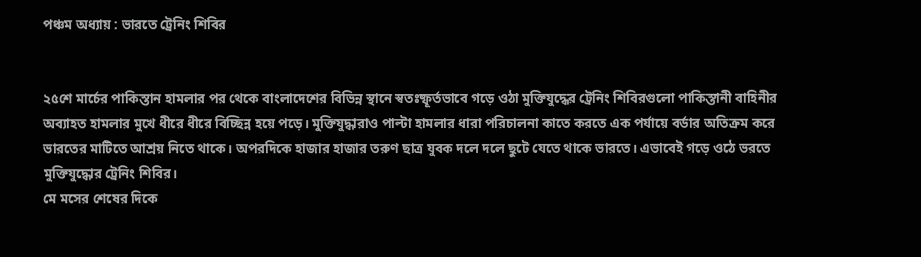পঞ্চম অধ্যায় : ভারতে ট্রেনিং শিবির


২৫শে মার্চের পাকিস্তান হামলার পর থেকে বাংলাদেশের বিভিন্ন স্থানে স্বতঃষ্ফূর্তভাবে গড়ে ওঠা মুক্তিযুদ্ধের ট্রেনিং শিবিরগুলো পাকিস্তানী বাহিনীর অব্যাহত হামলার মুখে ধীরে ধীরে বিচ্ছিন্ন হয়ে পড়ে। মুক্তিযুদ্ধারাও পাল্টা হামলার ধারা পরিচালনা কাতে করতে এক পর্যায়ে বর্ডার অতিক্রম করে ভারতের মাটিতে আশ্রয় নিতে থাকে। অপরদিকে হাজার হাজার তরুণ ছাত্র যুবক দলে দলে ছুটে যেতে থাকে ভারতে। এভাবেই গড়ে ওঠে ভরতে মুক্তিযুদ্ধোর ট্রেনিং শিবির।
মে মসের শেষের দিকে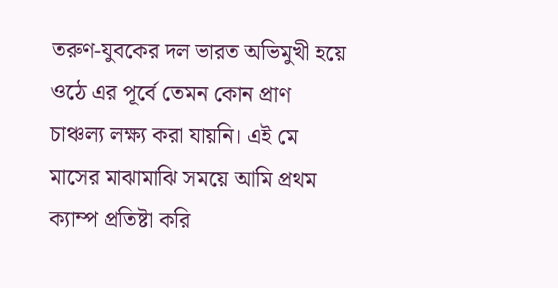তরুণ-যুবকের দল ভারত অভিমুখী হয়ে ওঠে এর পূর্বে তেমন কোন প্রাণ চাঞ্চল্য লক্ষ্য করা যায়নি। এই মে মাসের মাঝামাঝি সময়ে আমি প্রথম ক্যাম্প প্রতিষ্টা করি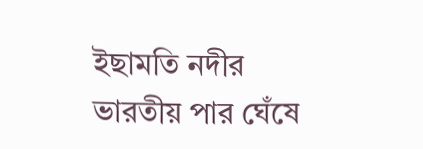ইছামতি নদীর ভারতীয় পার ঘেঁষে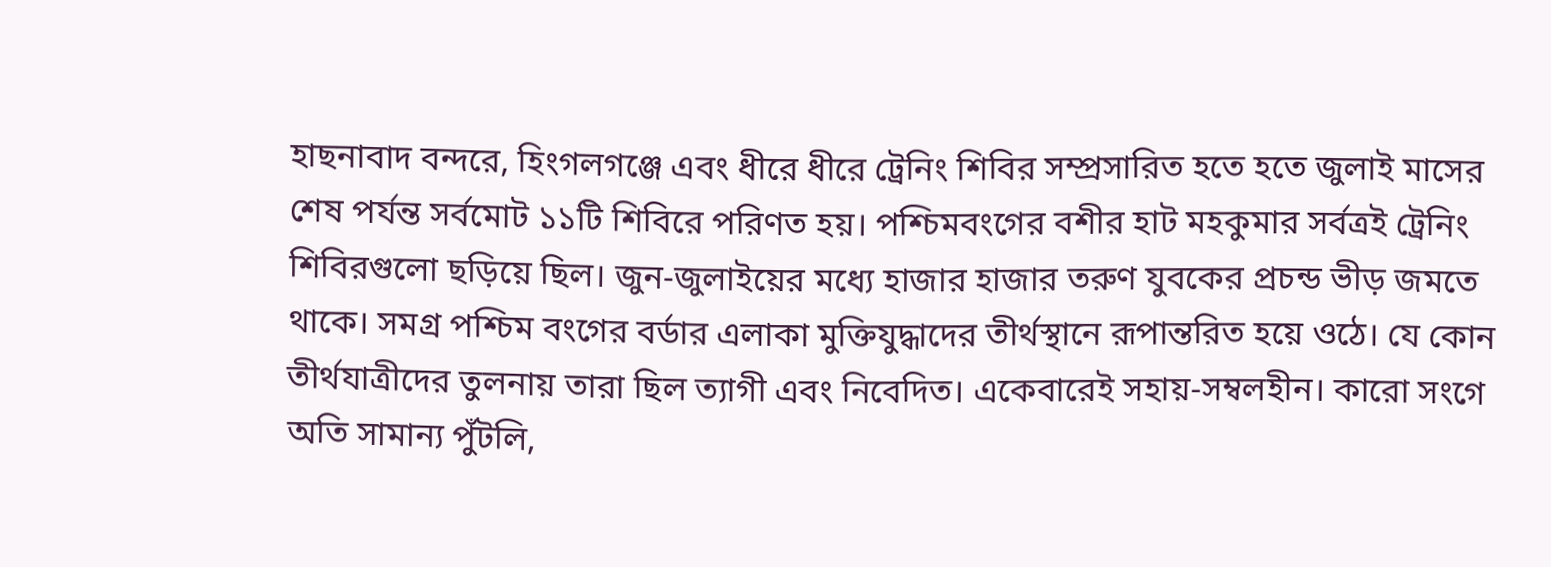হাছনাবাদ বন্দরে, হিংগলগঞ্জে এবং ধীরে ধীরে ট্রেনিং শিবির সম্প্রসারিত হতে হতে জুলাই মাসের শেষ পর্যন্ত সর্বমোট ১১টি শিবিরে পরিণত হয়। পশ্চিমবংগের বশীর হাট মহকুমার সর্বত্রই ট্রেনিং শিবিরগুলো ছড়িয়ে ছিল। জুন-জুলাইয়ের মধ্যে হাজার হাজার তরুণ যুবকের প্রচন্ড ভীড় জমতে থাকে। সমগ্র পশ্চিম বংগের বর্ডার এলাকা মুক্তিযুদ্ধাদের তীর্থস্থানে রূপান্তরিত হয়ে ওঠে। যে কোন তীর্থযাত্রীদের তুলনায় তারা ছিল ত্যাগী এবং নিবেদিত। একেবারেই সহায়-সম্বলহীন। কারো সংগে অতি সামান্য পুঁটলি,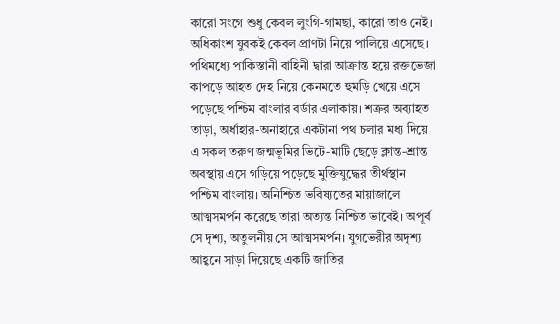কারো সংগে শুধু কেবল লুংগি-গামছা, কারো তাও নেই। অধিকাংশ যুবকই কেবল প্রাণটা নিয়ে পালিয়ে এসেছে। পথিমধ্যে পাকিস্তানী বাহিনী দ্বারা আক্রান্ত হয়ে রক্তভেজা কাপড়ে আহত দেহ নিয়ে কেনমতে হুমড়ি খেয়ে এসে পড়েছে পশ্চিম বাংলার বর্ডার এলাকায়। শত্রুর অব্যাহত তাড়া, অর্ধাহার-অনাহারে একটানা পথ চলার মধ্য দিয়ে এ সকল তরুণ জন্মভূমির ভিটে-মাটি ছেড়ে ক্লান্ত-শ্রান্ত অবস্থায় এসে গড়িয়ে পড়েছে মুক্তিযুদ্ধের তীর্থস্থান পশ্চিম বাংলায়। অনিশ্চিত ভবিষ্যতের মায়াজালে আত্মসমর্পন করেছে তারা অত্যন্ত নিশ্চিত ভাবেই। অপূর্ব সে দৃশ্য, অতুলনীয় সে আত্মসমর্পন। যুগভেরীর অদৃশ্য আহ্বনে সাড়া দিয়েছে একটি জাতির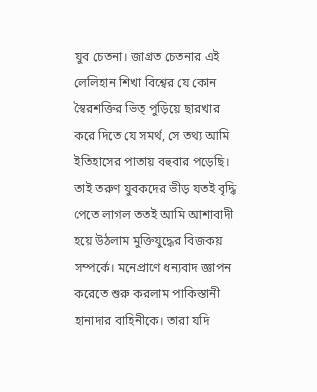যুব চেতনা। জাগ্রত চেতনার এই লেলিহান শিখা বিশ্বের যে কোন স্বৈরশক্তির ভিত্‌ পুড়িয়ে ছারখার করে দিতে যে সমর্থ, সে তথ্য আমি ইতিহাসের পাতায় বহুবার পড়েছি। তাই তরুণ যুবকদের ভীড় যতই বৃদ্ধি পেতে লাগল ততই আমি আশাবাদী হয়ে উঠলাম মুক্তিযুদ্ধের বিজকয় সম্পর্কে। মনেপ্রাণে ধন্যবাদ জ্ঞাপন করেতে শুরু করলাম পাকিস্তানী হানাদার বাহিনীকে। তারা যদি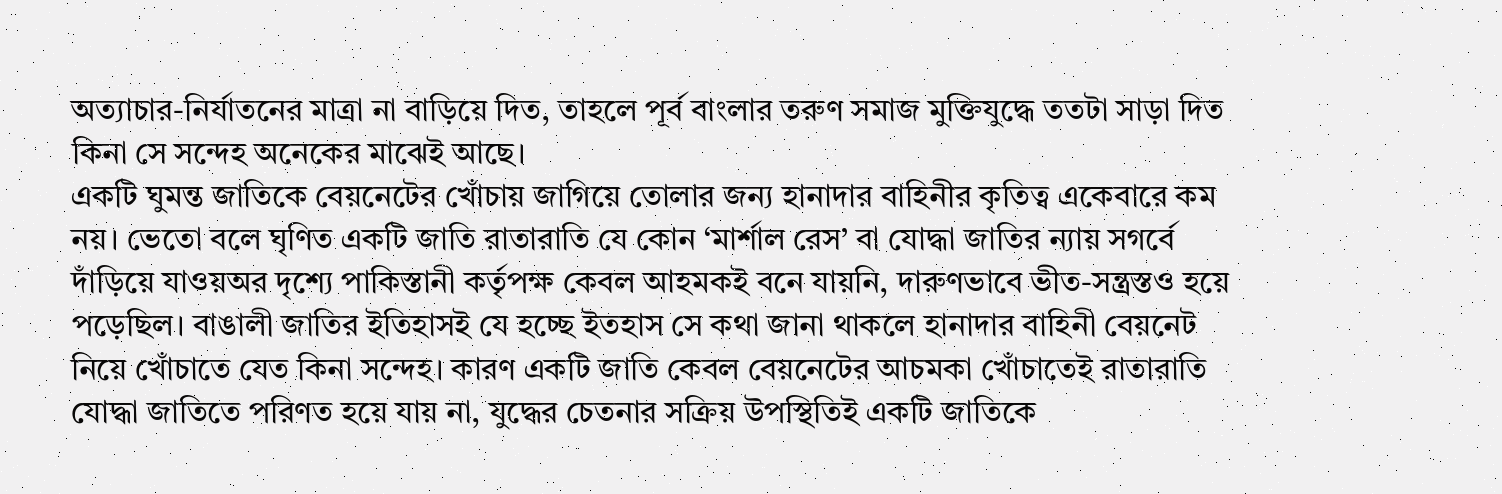অত্যাচার-নির্যাতনের মাত্রা না বাড়িয়ে দিত, তাহলে পূর্ব বাংলার তরুণ সমাজ মুক্তিযুদ্ধে ততটা সাড়া দিত কিনা সে সন্দেহ অনেকের মাঝেই আছে।
একটি ঘুমন্ত জাতিকে বেয়নেটের খোঁচায় জাগিয়ে তোলার জন্য হানাদার বাহিনীর কৃতিত্ব একেবারে কম নয়। ভেতো বলে ঘৃণিত একটি জাতি রাতারাতি যে কোন ‘মার্শাল রেস’ বা যোদ্ধা জাতির ন্যায় সগর্বে দাঁড়িয়ে যাওয়অর দৃশ্যে পাকিস্তানী কর্তৃপক্ষ কেবল আহমকই বনে যায়নি, দারুণভাবে ভীত-সন্ত্রস্তও হয়ে পড়েছিল। বাঙালী জাতির ইতিহাসই যে হচ্ছে ইতহাস সে কথা জানা থাকলে হানাদার বাহিনী বেয়নেট নিয়ে খোঁচাতে যেত কিনা সন্দেহ। কারণ একটি জাতি কেবল বেয়নেটের আচমকা খোঁচাতেই রাতারাতি যোদ্ধা জাতিতে পরিণত হয়ে যায় না, যুদ্ধের চেতনার সক্রিয় উপস্থিতিই একটি জাতিকে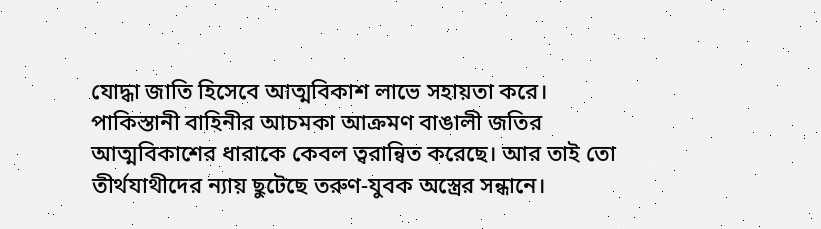যোদ্ধা জাতি হিসেবে আত্মবিকাশ লাভে সহায়তা করে। পাকিস্তানী বাহিনীর আচমকা আক্রমণ বাঙালী জতির আত্মবিকাশের ধারাকে কেবল ত্বরান্বিত করেছে। আর তাই তো তীর্থযাথীদের ন্যায় ছুটেছে তরুণ-যুবক অস্ত্রের সন্ধানে।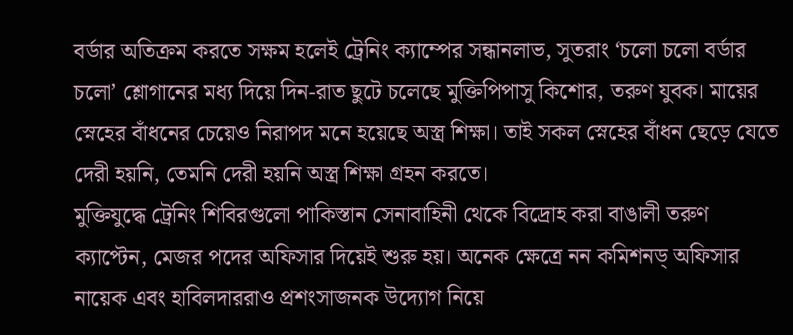বর্ডার অতিক্রম করতে সক্ষম হলেই ট্রেনিং ক্যাম্পের সন্ধানলাভ, সুতরাং ‘চলো চলো বর্ডার চলো’ শ্লোগানের মধ্য দিয়ে দিন-রাত ছুটে চলেছে মুক্তিপিপাসু কিশোর, তরুণ যুবক। মায়ের স্নেহের বাঁধনের চেয়েও নিরাপদ মনে হয়েছে অস্ত্র শিক্ষা। তাই সকল স্নেহের বাঁধন ছেড়ে যেতে দেরী হয়নি, তেমনি দেরী হয়নি অস্ত্র শিক্ষা গ্রহন করতে।
মুক্তিযুদ্ধে ট্রেনিং শিবিরগুলো পাকিস্তান সেনাবাহিনী থেকে বিদ্রোহ করা বাঙালী তরুণ ক্যাপ্টেন, মেজর পদের অফিসার দিয়েই শুরু হয়। অনেক ক্ষেত্রে নন কমিশনড্‌ অফিসার নায়েক এবং হাবিলদাররাও প্রশংসাজনক উদ্যোগ নিয়ে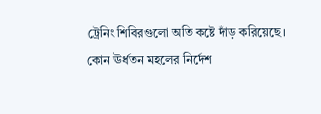ট্রেনিং শিবিরগুলো অতি কষ্টে দাঁড় করিয়েছে। কোন ঊর্ধতন মহলের নির্দেশ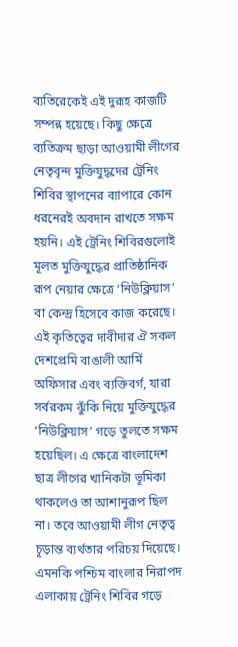ব্যতিরেকেই এই দুরূহ কাজটি সম্পন্ন হয়েছে। কিছু ক্ষেত্রে ব্যতিক্রম ছাড়া আওয়ামী লীগের নেতৃবৃন্দ মুক্তিযুদ্ধদের ট্রেনিং শিবির স্থাপনের ব্যাপারে কোন ধরনেরই অবদান রাখতে সক্ষম হয়নি। এই ট্রেনিং শিবিরগুলোই মূলত মুক্তিযুদ্ধের প্রাতিষ্ঠানিক রূপ নেয়ার ক্ষেত্রে ‘নিউক্লিয়াস’ বা কেন্দ্র হিসেবে কাজ করেছে। এই কৃতিত্বের দাবীদার ঐ সকল দেশপ্রেমি বাঙালী আর্মি অফিসার এবং ব্যক্তিবর্গ, যারা সর্বরকম ঝুঁকি নিয়ে মুক্তিযুদ্ধের ‘নিউক্লিয়াস’ গড়ে তুলতে সক্ষম হয়েছিল। এ ক্ষেত্রে বাংলাদেশ ছাত্র লীগের খানিকটা ভূমিকা থাকলেও তা আশানুরূপ ছিল না। তবে আওয়ামী লীগ নেতৃত্ব চূড়ান্ত ব্যর্থতার পরিচয় দিয়েছে। এমনকি পশ্চিম বাংলার নিরাপদ এলাকায় ট্রেনিং শিবির গড়ে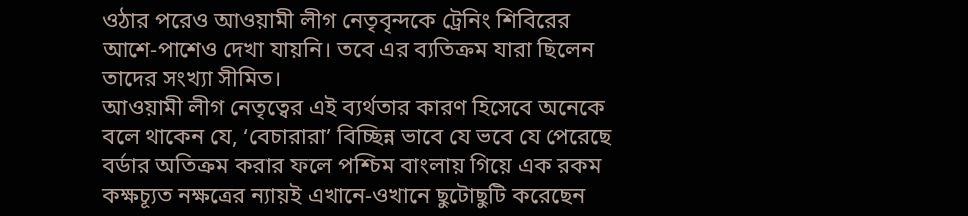ওঠার পরেও আওয়ামী লীগ নেতৃবৃন্দকে ট্রেনিং শিবিরের আশে-পাশেও দেখা যায়নি। তবে এর ব্যতিক্রম যারা ছিলেন তাদের সংখ্যা সীমিত।
আওয়ামী লীগ নেতৃত্বের এই ব্যর্থতার কারণ হিসেবে অনেকে বলে থাকেন যে, ‘বেচারারা’ বিচ্ছিন্ন ভাবে যে ভবে যে পেরেছে বর্ডার অতিক্রম করার ফলে পশ্চিম বাংলায় গিয়ে এক রকম কক্ষচ্যূত নক্ষত্রের ন্যায়ই এখানে-ওখানে ছুটোছুটি করেছেন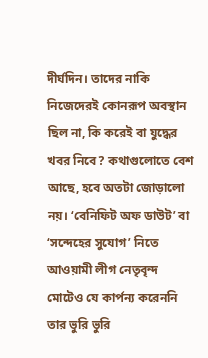দীর্ঘদিন। তাদের নাকি নিজেদেরই কোনরূপ অবস্থান ছিল না, কি করেই বা যুদ্ধের খবর নিবে? কথাগুলোতে বেশ আছে, হবে অতটা জোড়ালো নয়। ‘বেনিফিট অফ ডাউট’ বা ‘সন্দেহের সুযোগ’ নিতে আওয়ামী লীগ নেতৃবৃন্দ মোটেও যে কার্পন্য করেননি তার ভুরি ভুরি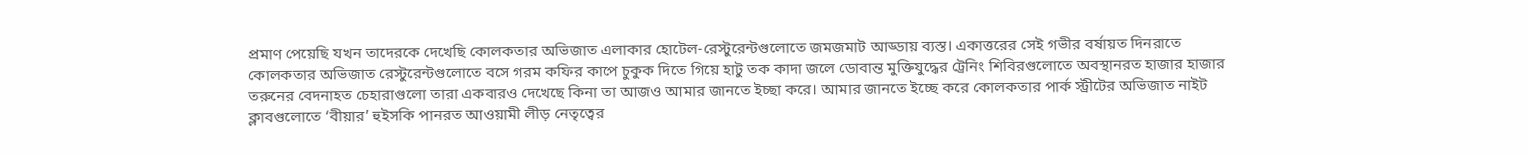প্রমাণ পেয়েছি যখন তাদেরকে দেখেছি কোলকতার অভিজাত এলাকার হোটেল-রেস্টুরেন্টগুলোতে জমজমাট আড্ডায় ব্যস্ত। একাত্তরের সেই গভীর বর্ষায়ত দিনরাতে কোলকতার অভিজাত রেস্টুরেন্টগুলোতে বসে গরম কফির কাপে চুকুক দিতে গিয়ে হাটু তক কাদা জলে ডোবান্ত মুক্তিযুদ্ধের ট্রেনিং শিবিরগুলোতে অবস্থানরত হাজার হাজার তরুনের বেদনাহত চেহারাগুলো তারা একবারও দেখেছে কিনা তা আজও আমার জানতে ইচ্ছা করে। আমার জানতে ইচ্ছে করে কোলকতার পার্ক স্ট্রীটের অভিজাত নাইট ক্লাবগুলোতে ‘বীয়ার’ হুইসকি পানরত আওয়ামী লীড় নেতৃত্বের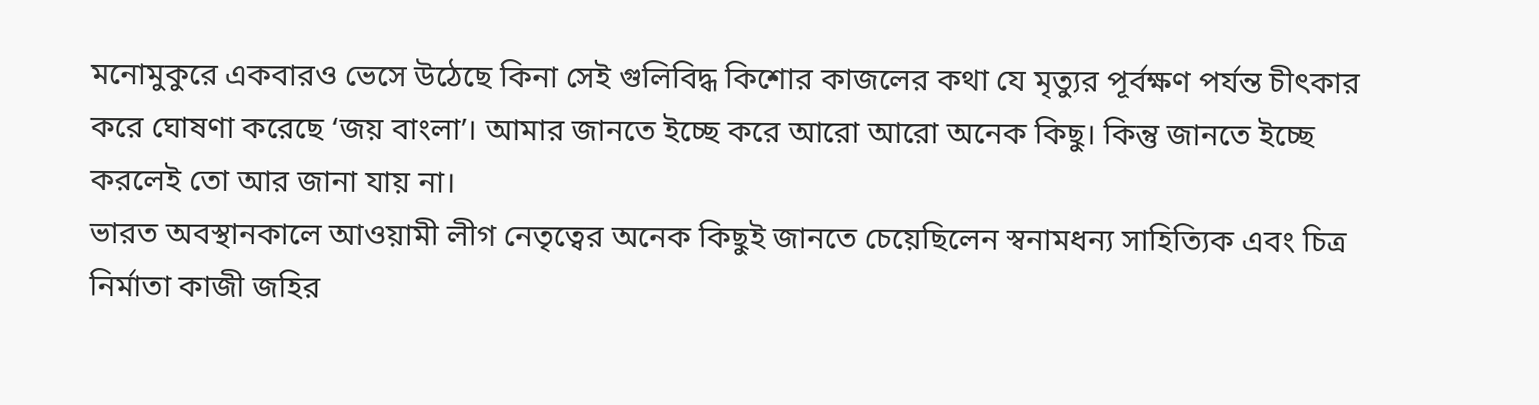মনোমুকুরে একবারও ভেসে উঠেছে কিনা সেই গুলিবিদ্ধ কিশোর কাজলের কথা যে মৃত্যুর পূর্বক্ষণ পর্যন্ত চীৎকার করে ঘোষণা করেছে ‘জয় বাংলা’। আমার জানতে ইচ্ছে করে আরো আরো অনেক কিছু। কিন্তু জানতে ইচ্ছে করলেই তো আর জানা যায় না।
ভারত অবস্থানকালে আওয়ামী লীগ নেতৃত্বের অনেক কিছুই জানতে চেয়েছিলেন স্বনামধন্য সাহিত্যিক এবং চিত্র নির্মাতা কাজী জহির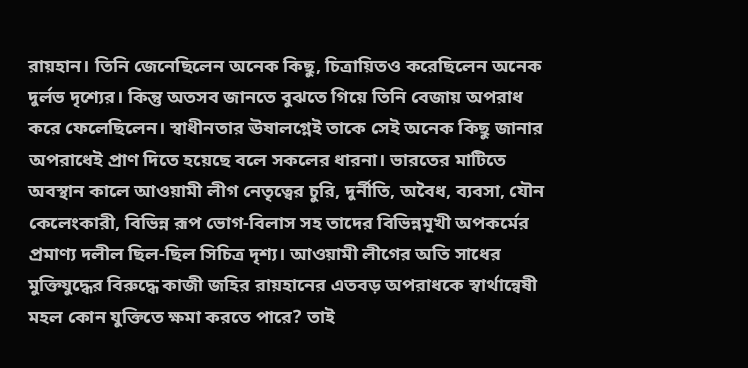রায়হান। তিনি জেনেছিলেন অনেক কিছু, চিত্রায়িতও করেছিলেন অনেক দুর্লভ দৃশ্যের। কিন্তু অতসব জানতে বুঝতে গিয়ে তিনি বেজায় অপরাধ করে ফেলেছিলেন। স্বাধীনতার ঊষালগ্নেই তাকে সেই অনেক কিছু জানার অপরাধেই প্রাণ দিতে হয়েছে বলে সকলের ধারনা। ভারতের মাটিতে অবস্থান কালে আওয়ামী লীগ নেতৃত্বের চুরি, দুর্নীতি, অবৈধ, ব্যবসা, যৌন কেলেংকারী, বিভিন্ন রূপ ভোগ-বিলাস সহ তাদের বিভিন্নমূখী অপকর্মের প্রমাণ্য দলীল ছিল-ছিল সিচিত্র দৃশ্য। আওয়ামী লীগের অতি সাধের মুক্তিযুদ্ধের বিরুদ্ধে কাজী জহির রায়হানের এতবড় অপরাধকে স্বার্থান্বেষী মহল কোন যুক্তিতে ক্ষমা করতে পারে? তাই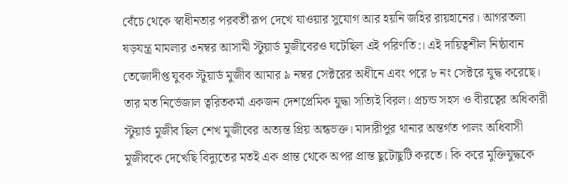বেঁচে থেকে স্বাধীনতার পরবর্তী রূপ দেখে যাওয়ার সুযোগ আর হয়নি জহির রায়হানের। আগরতলা ষড়যন্ত্র মামলার ৩নম্বর আসামী স্টুয়ার্ড মুজীবেরও ঘটেছিল এই পরিণতি:। এই দায়িত্বশীল নিষ্ঠাবান তেজোদীপ্ত যুবক স্টুয়ার্ড মুজীব আমার ৯ নম্বর সেক্টরের অধীনে এবং পরে ৮ নং সেক্টরে যুদ্ধ করেছে। তার মত নির্ভেজাল ত্বরিতকর্মা একজন দেশপ্রেমিক যুদ্ধা সত্যিই বিরল। প্রচন্ড সহস ও বীরত্বের অধিকারী স্টুয়ার্ড মুজীব ছিল শেখ মুজীবের অত্যন্ত প্রিয় অন্ধভক্ত। মাদারীপুর থানার অন্তর্গত পালং অধিবাসী মুজীবকে দেখেছি বিদ্যুতের মতই এক প্রান্ত থেকে অপর প্রান্ত ছুটোছুটি করতে। কি করে মুক্তিযুদ্ধকে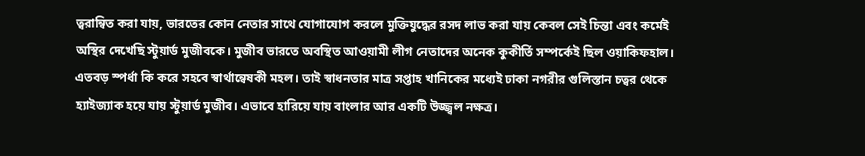ত্বরান্বিত করা যায়, ভারতের কোন নেতার সাথে যোগাযোগ করলে মুক্তিযুদ্ধের রসদ লাভ করা যায় কেবল সেই চিন্তা এবং কর্মেই অস্থির দেখেছি স্টুয়ার্ড মুজীবকে। মুজীব ভারতে অবস্থিত আওয়ামী লীগ নেতাদের অনেক কুকীর্তি সম্পর্কেই ছিল ওয়াকিফহাল। এতবড় স্পর্ধা কি করে সহবে স্বার্থান্বেষকী মহল। তাই স্বাধনতার মাত্র সপ্তাহ খানিকের মধ্যেই ঢাকা নগরীর গুলিস্তান চত্বর থেকে হ্যাইজ্যাক হয়ে যায় স্টুয়ার্ড মুজীব। এভাবে হারিয়ে যায় বাংলার আর একটি উজ্জ্বল নক্ষত্র।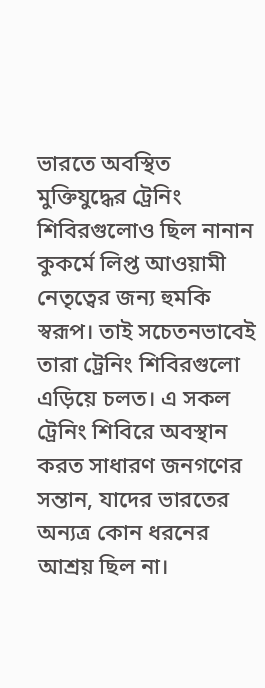ভারতে অবস্থিত মুক্তিযুদ্ধের ট্রেনিং শিবিরগুলোও ছিল নানান কুকর্মে লিপ্ত আওয়ামী নেতৃত্বের জন্য হুমকি স্বরূপ। তাই সচেতনভাবেই তারা ট্রেনিং শিবিরগুলো এড়িয়ে চলত। এ সকল ট্রেনিং শিবিরে অবস্থান করত সাধারণ জনগণের সন্তান, যাদের ভারতের অন্যত্র কোন ধরনের আশ্রয় ছিল না।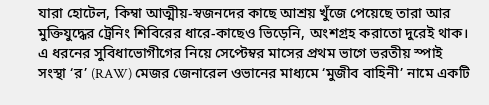যারা হোটেল, কিম্বা আত্মীয়-স্বজনদের কাছে আশ্রয় খুঁজে পেয়েছে তারা আর মুক্তিযুদ্ধের ট্রেনিং শিবিরের ধারে-কাছেও ভিড়েনি, অংশগ্রহ করাতো দুরেই থাক। এ ধরনের সুবিধাভোগীগের নিয়ে সেপ্টেম্বর মাসের প্রথম ভাগে ভরতীয় স্পাই সংস্থা ‘র’ (RAW) মেজর জেনারেল ওভানের মাধ্যমে ‘মুজীব বাহিনী’ নামে একটি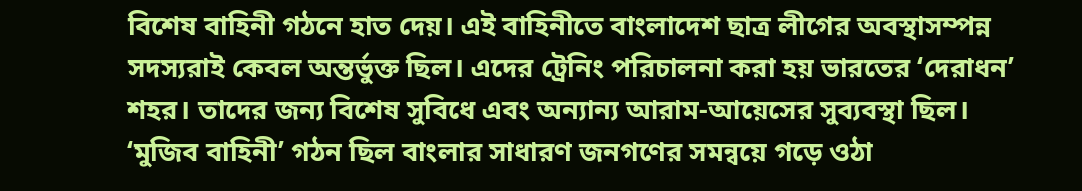বিশেষ বাহিনী গঠনে হাত দেয়। এই বাহিনীতে বাংলাদেশ ছাত্র লীগের অবস্থাসম্পন্ন সদস্যরাই কেবল অন্তর্ভুক্ত ছিল। এদের ট্রেনিং পরিচালনা করা হয় ভারতের ‘দেরাধন’ শহর। তাদের জন্য বিশেষ সুবিধে এবং অন্যান্য আরাম-আয়েসের সুব্যবস্থা ছিল। ‘মুজিব বাহিনী’ গঠন ছিল বাংলার সাধারণ জনগণের সমন্বয়ে গড়ে ওঠা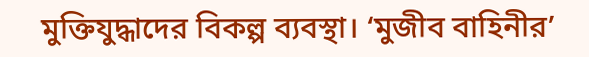মুক্তিযুদ্ধাদের বিকল্প ব্যবস্থা। ‘মুজীব বাহিনীর’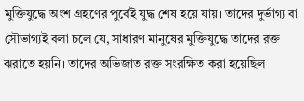মুক্তিযুদ্ধে অংশ গ্রহণের পুর্বেই যুদ্ধ শেষ হয়ে যায়। তাদের দুর্ভাগ্য বা সৌভাগ্যই বলা চলে যে, সাধারণ মানুষের মুক্তিযুদ্ধে তাদের রক্ত ঝরাতে হয়নি। তাদের অভিজাত রক্ত সংরক্ষিত করা হয়েছিল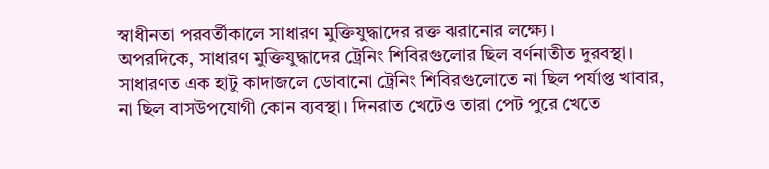স্বাধীনতা পরবর্তীকালে সাধারণ মুক্তিযুদ্ধাদের রক্ত ঝরানোর লক্ষ্যে।
অপরদিকে, সাধারণ মুক্তিযুদ্ধাদের ট্রেনিং শিবিরগুলোর ছিল বর্ণনাতীত দুরবস্থা। সাধারণত এক হাটু কাদাজলে ডোবানো ট্রেনিং শিবিরগুলোতে না ছিল পর্যাপ্ত খাবার, না ছিল বাসউপযোগী কোন ব্যবস্থা। দিনরাত খেটেও তারা পেট পুরে খেতে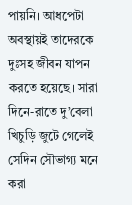পায়নি। আধপেটা অবস্থায়ই তাদেরকে দুঃসহ জীবন যাপন করতে হয়েছে। সারা দিনে-রাতে দু’বেলা খিচুড়ি জুটে গেলেই সেদিন সৌভাগ্য মনে করা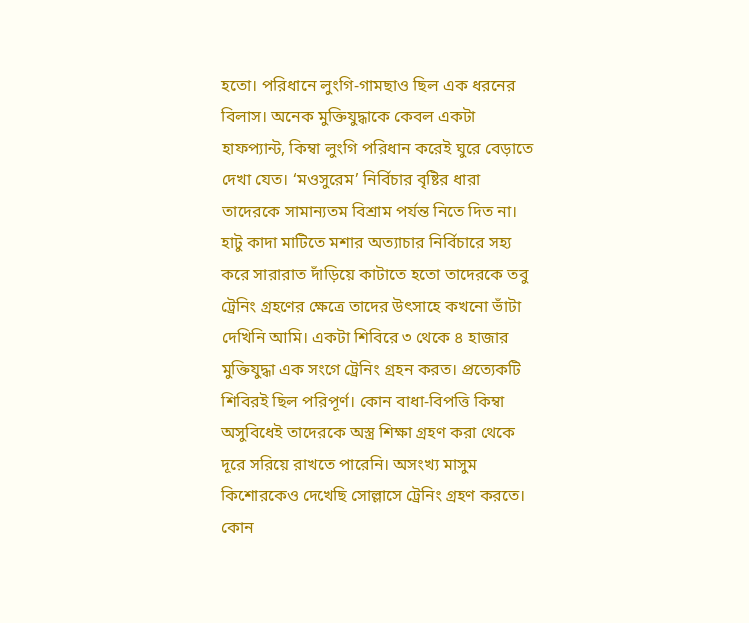হতো। পরিধানে লুংগি-গামছাও ছিল এক ধরনের বিলাস। অনেক মুক্তিযুদ্ধাকে কেবল একটা হাফপ্যান্ট, কিম্বা লুংগি পরিধান করেই ঘুরে বেড়াতে দেখা যেত। ‘মওসুরেম’ নির্বিচার বৃষ্টির ধারা তাদেরকে সামান্যতম বিশ্রাম পর্যন্ত নিতে দিত না। হাটু কাদা মাটিতে মশার অত্যাচার নির্বিচারে সহ্য করে সারারাত দাঁড়িয়ে কাটাতে হতো তাদেরকে তবু ট্রেনিং গ্রহণের ক্ষেত্রে তাদের উৎসাহে কখনো ভাঁটা দেখিনি আমি। একটা শিবিরে ৩ থেকে ৪ হাজার মুক্তিযুদ্ধা এক সংগে ট্রেনিং গ্রহন করত। প্রত্যেকটি শিবিরই ছিল পরিপূর্ণ। কোন বাধা-বিপত্তি কিম্বা অসুবিধেই তাদেরকে অস্ত্র শিক্ষা গ্রহণ করা থেকে দূরে সরিয়ে রাখতে পারেনি। অসংখ্য মাসুম কিশোরকেও দেখেছি সোল্লাসে ট্রেনিং গ্রহণ করতে। কোন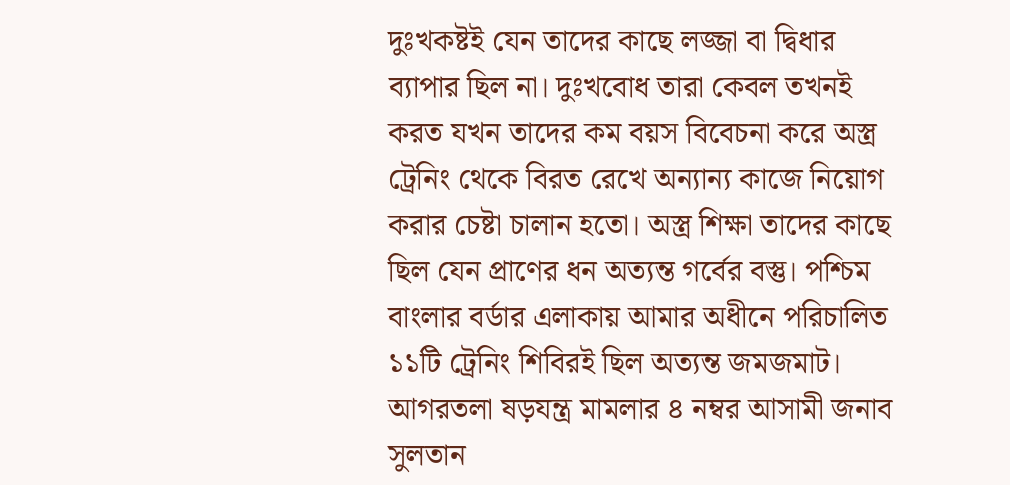দুঃখকষ্টই যেন তাদের কাছে লজ্জা বা দ্বিধার ব্যাপার ছিল না। দুঃখবোধ তারা কেবল তখনই করত যখন তাদের কম বয়স বিবেচনা করে অস্ত্র ট্রেনিং থেকে বিরত রেখে অন্যান্য কাজে নিয়োগ করার চেষ্টা চালান হতো। অস্ত্র শিক্ষা তাদের কাছে ছিল যেন প্রাণের ধন অত্যন্ত গর্বের বস্তু। পশ্চিম বাংলার বর্ডার এলাকায় আমার অধীনে পরিচালিত ১১টি ট্রেনিং শিবিরই ছিল অত্যন্ত জমজমাট। আগরতলা ষড়যন্ত্র মামলার ৪ নম্বর আসামী জনাব সুলতান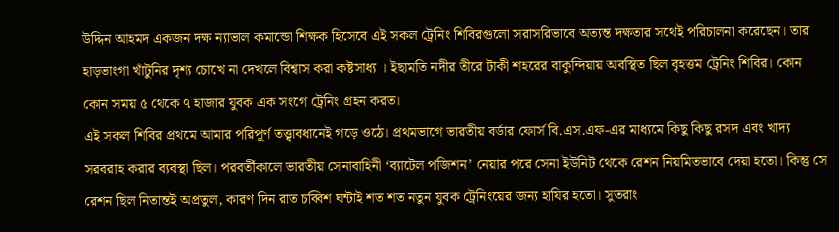উদ্দিন আহমদ একজন দক্ষ ন্যাভাল কমান্ডো শিক্ষক হিসেবে এই সকল ট্রেনিং শিবিরগুলো সরাসরিভাবে অত্যন্ত দক্ষতার সথেই পরিচালনা করেছেন। তার হাড়ভাংগা খাঁটুনির দৃশ্য চোখে না দেখলে বিশ্বাস করা কষ্টসাধ্য । ইছামতি নদীর তীরে টাকী শহরের বাকুন্দিয়ায় অবস্থিত ছিল বৃহত্তম ট্রেনিং শিবির। কোন কোন সময় ৫ থেকে ৭ হাজার যুবক এক সংগে ট্রেনিং গ্রহন করত।
এই সকল শিবির প্রথমে আমার পরিপূর্ণ তত্ত্বাবধানেই গড়ে ওঠে। প্রথমভাগে ভারতীয় বর্ডার ফোর্স বি.এস.এফ-এর মাধ্যমে কিছু কিছু রসদ এবং খাদ্য সরবরাহ করার ব্যবস্থা ছিল। পরবর্তীকালে ভারতীয় সেনাবাহিনী ‘ব্যাটেল পজিশন’ নেয়ার পরে সেনা ইউনিট থেকে রেশন নিয়মিতভাবে দেয়া হতো। কিন্তু সে রেশন ছিল নিতান্তই অপ্রতুল, কারণ দিন রাত চব্বিশ ঘন্টাই শত শত নতুন যুবক ট্রেনিংয়ের জন্য হাযির হতো। সুতরাং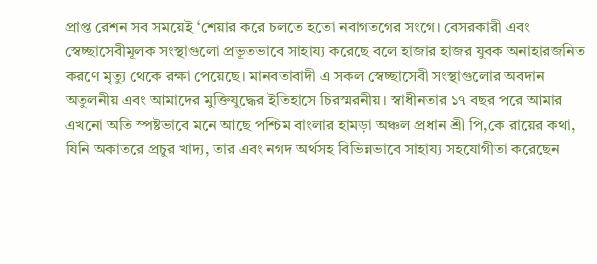প্রাপ্ত রেশন সব সময়েই ‘শেয়ার করে চলতে হতো নবাগতগের সংগে। বেসরকারী এবং স্বেচ্ছাসেবীমূলক সংস্থাগুলো প্রভূতভাবে সাহায্য করেছে বলে হাজার হাজর যুবক অনাহারজনিত করণে মৃত্যু থেকে রক্ষা পেয়েছে। মানবতাবাদী এ সকল স্বেচ্ছাসেবী সংস্থাগুলোর অবদান অতুলনীয় এবং আমাদের মুক্তিযুদ্ধের ইতিহাসে চিরস্মরনীয়। স্বাধীনতার ১৭ বছর পরে আমার এখনো অতি স্পষ্টভাবে মনে আছে পশ্চিম বাংলার হামড়া অঞ্চল প্রধান শ্রী পি,কে রায়ের কথা, যিনি অকাতরে প্রচুর খাদ্য, তার এবং নগদ অর্থসহ বিভিন্নভাবে সাহায্য সহযোগীতা করেছেন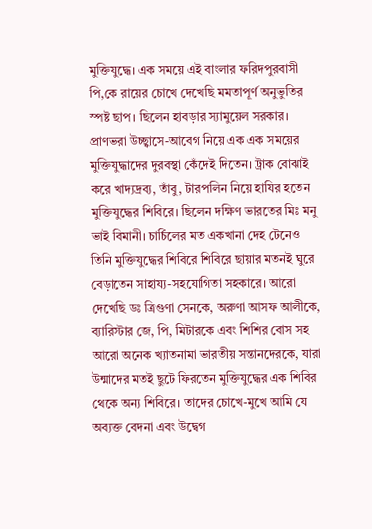মুক্তিযুদ্ধে। এক সময়ে এই বাংলার ফরিদপুরবাসী পি,কে রায়ের চোখে দেখেছি মমতাপূর্ণ অনুভুতির স্পষ্ট ছাপ। ছিলেন হাবড়ার স্যামুয়েল সরকার। প্রাণভরা উচ্ছ্বাসে-আবেগ নিয়ে এক এক সময়ের মুক্তিযুদ্ধাদের দুরবস্থা কেঁদেই দিতেন। ট্রাক বোঝাই করে খাদ্যদ্রব্য, তাঁবু, টারপলিন নিয়ে হাযির হতেন মুক্তিযুদ্ধের শিবিরে। ছিলেন দক্ষিণ ভারতের মিঃ মনু ভাই বিমানী। চার্চিলের মত একখানা দেহ টেনেও তিনি মুক্তিযুদ্ধের শিবিরে শিবিরে ছায়ার মতনই ঘুরে বেড়াতেন সাহায্য-সহযোগিতা সহকারে। আরো দেখেছি ডঃ ত্রিগুণা সেনকে, অরুণা আসফ আলীকে, ব্যারিস্টার জে, পি, মিটারকে এবং শিশির বোস সহ আরো অনেক খ্যাতনামা ভারতীয় সন্তানদেরকে, যারা উন্মাদের মতই ছুটে ফিরতেন মুক্তিযুদ্ধের এক শিবির থেকে অন্য শিবিরে। তাদের চোখে-মুখে আমি যে অব্যক্ত বেদনা এবং উদ্বেগ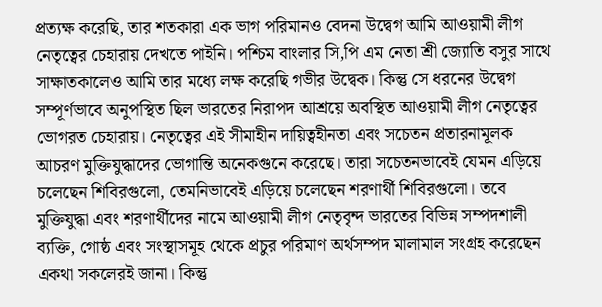প্রত্যক্ষ করেছি, তার শতকারা এক ভাগ পরিমানও বেদনা উদ্বেগ আমি আওয়ামী লীগ নেতৃত্বের চেহারায় দেখতে পাইনি। পশ্চিম বাংলার সি,পি এম নেতা শ্রী জ্যোতি বসুর সাথে সাক্ষাতকালেও আমি তার মধ্যে লক্ষ করেছি গভীর উদ্বেক। কিন্তু সে ধরনের উদ্বেগ সম্পূর্ণভাবে অনুপস্থিত ছিল ভারতের নিরাপদ আশ্রয়ে অবস্থিত আওয়ামী লীগ নেতৃত্বের ভোগরত চেহারায়। নেতৃত্বের এই সীমাহীন দায়িত্বহীনতা এবং সচেতন প্রতারনামূলক আচরণ মুক্তিযুদ্ধাদের ভোগান্তি অনেকগুনে করেছে। তারা সচেতনভাবেই যেমন এড়িয়ে চলেছেন শিবিরগুলো, তেমনিভাবেই এড়িয়ে চলেছেন শরণার্থী শিবিরগুলো। তবে মুক্তিযুদ্ধা এবং শরণার্থীদের নামে আওয়ামী লীগ নেতৃবৃন্দ ভারতের বিভিন্ন সম্পদশালী ব্যক্তি, গোষ্ঠ এবং সংস্থাসমূহ থেকে প্রচুর পরিমাণ অর্থসম্পদ মালামাল সংগ্রহ করেছেন একথা সকলেরই জানা। কিন্তু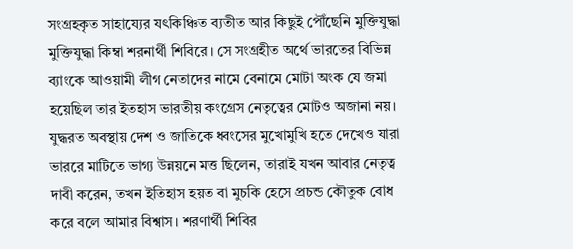সংগ্রহকৃত সাহায্যের যৎকিঞ্চিত ব্যতীত আর কিছুই পৌঁছেনি মুক্তিযুদ্ধা মুক্তিযুদ্ধা কিম্বা শরনার্থী শিবিরে। সে সংগ্রহীত অর্থে ভারতের বিভিন্ন ব্যাংকে আওয়ামী লীগ নেতাদের নামে বেনামে মোটা অংক যে জমা হয়েছিল তার ইতহাস ভারতীয় কংগ্রেস নেতৃত্বের মোটও অজানা নয়। যুদ্ধরত অবস্থায় দেশ ও জাতিকে ধ্বংসের মুখোমুখি হতে দেখেও যারা ভাররে মাটিতে ভাগ্য উন্নয়নে মত্ত ছিলেন, তারাই যখন আবার নেতৃত্ব দাবী করেন, তখন ইতিহাস হয়ত বা মুচকি হেসে প্রচন্ড কৌতুক বোধ করে বলে আমার বিশ্বাস। শরণার্থী শিবির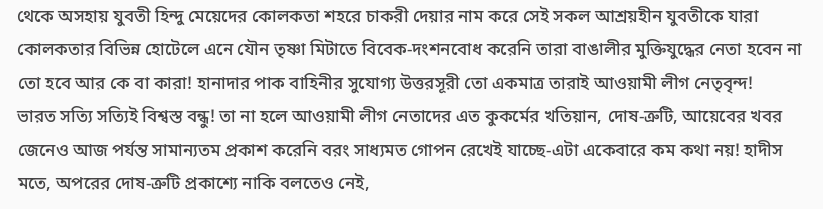থেকে অসহায় যুবতী হিন্দু মেয়েদের কোলকতা শহরে চাকরী দেয়ার নাম করে সেই সকল আশ্রয়হীন যুবতীকে যারা কোলকতার বিভিন্ন হোটেলে এনে যৌন তৃষ্ণা মিটাতে বিবেক-দংশনবোধ করেনি তারা বাঙালীর মুক্তিযুদ্ধের নেতা হবেন না তো হবে আর কে বা কারা! হানাদার পাক বাহিনীর সুযোগ্য উত্তরসূরী তো একমাত্র তারাই আওয়ামী লীগ নেতৃবৃন্দ!
ভারত সত্যি সত্যিই বিশ্বস্ত বন্ধু! তা না হলে আওয়ামী লীগ নেতাদের এত কুকর্মের খতিয়ান, দোষ-ত্রুটি, আয়েবের খবর জেনেও আজ পর্যন্ত সামান্যতম প্রকাশ করেনি বরং সাধ্যমত গোপন রেখেই যাচ্ছে-এটা একেবারে কম কথা নয়! হাদীস মতে, অপরের দোষ-ত্রুটি প্রকাশ্যে নাকি বলতেও নেই,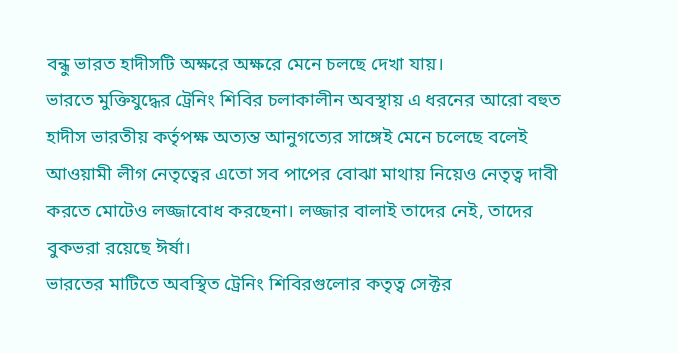বন্ধু ভারত হাদীসটি অক্ষরে অক্ষরে মেনে চলছে দেখা যায়।
ভারতে মুক্তিযুদ্ধের ট্রেনিং শিবির চলাকালীন অবস্থায় এ ধরনের আরো বহুত হাদীস ভারতীয় কর্তৃপক্ষ অত্যন্ত আনুগত্যের সাঙ্গেই মেনে চলেছে বলেই আওয়ামী লীগ নেতৃত্বের এতো সব পাপের বোঝা মাথায় নিয়েও নেতৃত্ব দাবী করতে মোটেও লজ্জাবোধ করছেনা। লজ্জার বালাই তাদের নেই, তাদের বুকভরা রয়েছে ঈর্ষা।
ভারতের মাটিতে অবস্থিত ট্রেনিং শিবিরগুলোর কতৃত্ব সেক্টর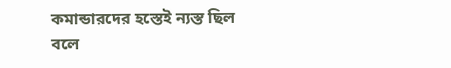কমান্ডারদের হস্তেই ন্যস্ত ছিল বলে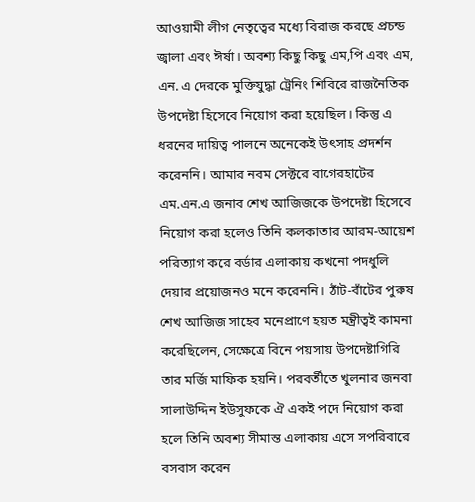আওয়ামী লীগ নেতৃত্বের মধ্যে বিরাজ করছে প্রচন্ড জ্বালা এবং ঈর্ষা। অবশ্য কিছু কিছু এম,পি এবং এম, এন. এ দেরকে মুক্তিযুদ্ধা ট্রেনিং শিবিরে রাজনৈতিক উপদেষ্টা হিসেবে নিয়োগ করা হয়েছিল। কিন্তু এ ধরনের দায়িত্ব পালনে অনেকেই উৎসাহ প্রদর্শন করেননি। আমার নবম সেক্টরে বাগেরহাটের এম.এন.এ জনাব শেখ আজিজকে উপদেষ্টা হিসেবে নিয়োগ করা হলেও তিনি কলকাতার আরম-আয়েশ পরিত্যাগ করে বর্ডার এলাকায় কখনো পদধুলি দেয়ার প্রয়োজনও মনে করেননি। ঠাঁট-বাঁটের পুরুষ শেখ আজিজ সাহেব মনেপ্রাণে হয়ত মন্ত্রীত্বই কামনা করেছিলেন, সেক্ষেত্রে বিনে পয়সায় উপদেষ্টাগিরি তার মর্জি মাফিক হয়নি। পরবর্তীতে খুলনার জনবা সালাউদ্দিন ইউসুফকে ঐ একই পদে নিয়োগ করা হলে তিনি অবশ্য সীমান্ত এলাকায় এসে সপরিবারে বসবাস করেন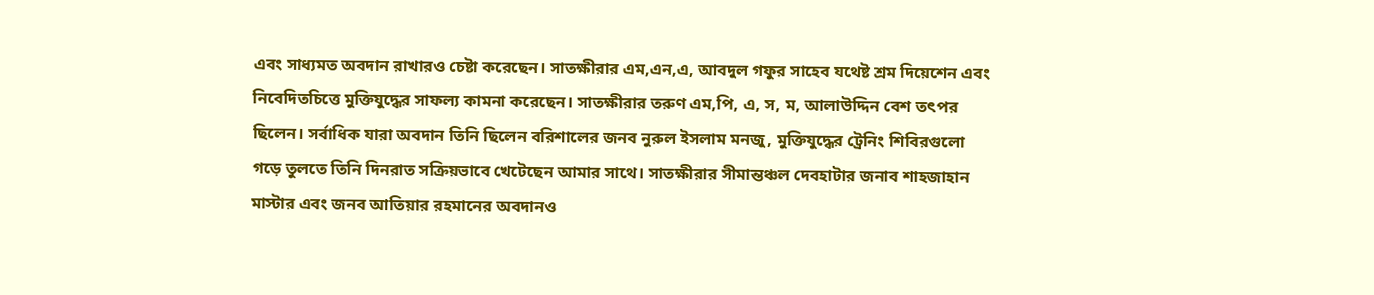এবং সাধ্যমত অবদান রাখারও চেষ্টা করেছেন। সাতক্ষীরার এম,এন,এ, আবদুল গফুর সাহেব যথেষ্ট শ্রম দিয়েশেন এবং নিবেদিতচিত্তে মুক্তিযুদ্ধের সাফল্য কামনা করেছেন। সাতক্ষীরার তরুণ এম,পি, এ, স, ম, আলাউদ্দিন বেশ তৎপর ছিলেন। সর্বাধিক যারা অবদান তিনি ছিলেন বরিশালের জনব নুরুল ইসলাম মনজু, মুক্তিযুদ্ধের ট্রেনিং শিবিরগুলো গড়ে তুলতে তিনি দিনরাত সক্রিয়ভাবে খেটেছেন আমার সাথে। সাতক্ষীরার সীমান্তঞ্চল দেবহাটার জনাব শাহজাহান মাস্টার এবং জনব আতিয়ার রহমানের অবদানও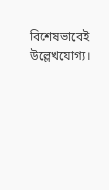বিশেষভাবেই উল্লেখযোগ্য।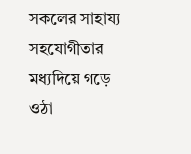সকলের সাহায্য সহযোগীতার মধ্যদিয়ে গড়ে ওঠা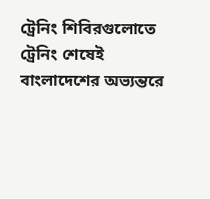ট্রেনিং শিবিরগুলোতে ট্রেনিং শেষেই বাংলাদেশের অভ্যন্তরে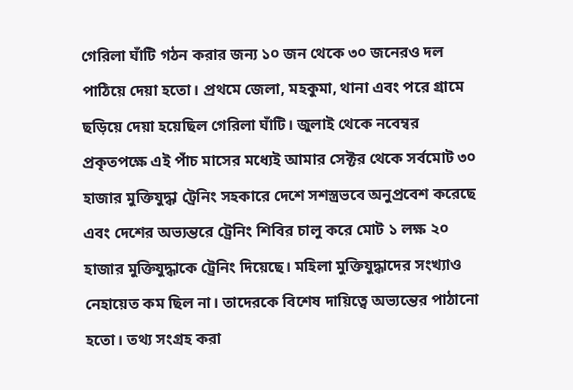গেরিলা ঘাঁটি গঠন করার জন্য ১০ জন থেকে ৩০ জনেরও দল পাঠিয়ে দেয়া হতো। প্রথমে জেলা, মহকুমা, থানা এবং পরে গ্রামে ছড়িয়ে দেয়া হয়েছিল গেরিলা ঘাঁটি। জুলাই থেকে নবেম্বর প্রকৃতপক্ষে এই পাঁচ মাসের মধ্যেই আমার সেক্টর থেকে সর্বমোট ৩০ হাজার মুক্তিযুদ্ধা ট্রেনিং সহকারে দেশে সশস্ত্রভবে অনুপ্রবেশ করেছে এবং দেশের অভ্যন্তরে ট্রেনিং শিবির চালু করে মোট ১ লক্ষ ২০ হাজার মুক্তিযুদ্ধাকে ট্রেনিং দিয়েছে। মহিলা মুক্তিযুদ্ধাদের সংখ্যাও নেহায়েত কম ছিল না। তাদেরকে বিশেষ দায়িত্বে অভ্যন্তের পাঠানো হতো। তথ্য সংগ্রহ করা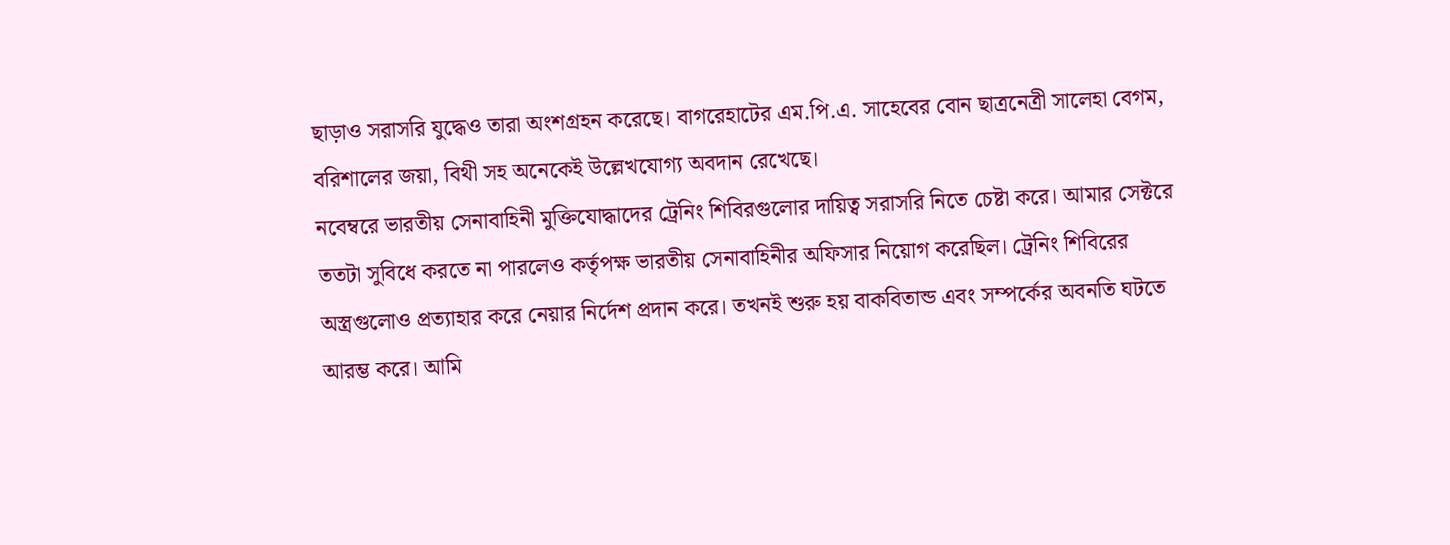ছাড়াও সরাসরি যুদ্ধেও তারা অংশগ্রহন করেছে। বাগরেহাটের এম.পি.এ. সাহেবের বোন ছাত্রনেত্রী সালেহা বেগম, বরিশালের জয়া, বিথী সহ অনেকেই উল্লেখযোগ্য অবদান রেখেছে।
নবেম্বরে ভারতীয় সেনাবাহিনী মুক্তিযোদ্ধাদের ট্রেনিং শিবিরগুলোর দায়িত্ব সরাসরি নিতে চেষ্টা করে। আমার সেক্টরে ততটা সুবিধে করতে না পারলেও কর্তৃপক্ষ ভারতীয় সেনাবাহিনীর অফিসার নিয়োগ করেছিল। ট্রেনিং শিবিরের অস্ত্রগুলোও প্রত্যাহার করে নেয়ার নির্দেশ প্রদান করে। তখনই শুরু হয় বাকবিতান্ড এবং সম্পর্কের অবনতি ঘটতে আরম্ভ করে। আমি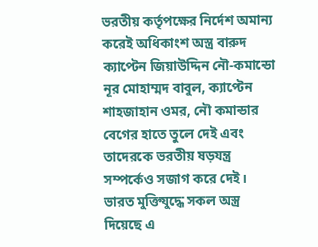ভরতীয় কর্তৃপক্ষের নির্দেশ অমান্য করেই অধিকাংশ অস্ত্র বারুদ ক্যাপ্টেন জিয়াউদ্দিন নৌ-কমান্ডো নূর মোহাম্মদ বাবুল, ক্যাপ্টেন শাহজাহান ওমর, নৌ কমান্ডার বেগের হাতে তুলে দেই এবং তাদেরকে ভরতীয় ষড়যন্ত্র সম্পর্কেও সজাগ করে দেই। ভারত মুক্তিযুদ্ধে সকল অস্ত্র দিয়েছে এ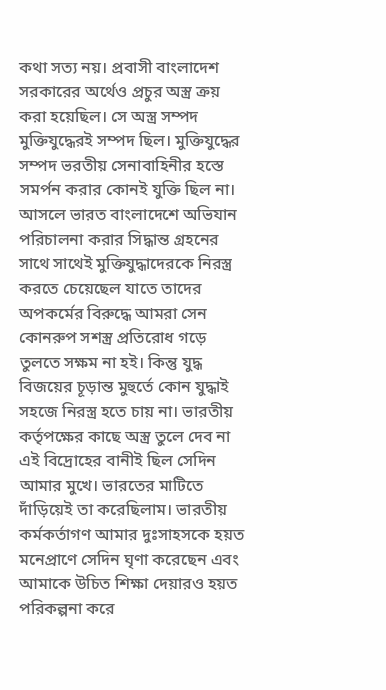কথা সত্য নয়। প্রবাসী বাংলাদেশ সরকারের অর্থেও প্রচুর অস্ত্র ক্রয় করা হয়েছিল। সে অস্ত্র সম্পদ মুক্তিযুদ্ধেরই সম্পদ ছিল। মুক্তিযুদ্ধের সম্পদ ভরতীয় সেনাবাহিনীর হস্তে সমর্পন করার কোনই যুক্তি ছিল না।
আসলে ভারত বাংলাদেশে অভিযান পরিচালনা করার সিদ্ধান্ত গ্রহনের সাথে সাথেই মুক্তিযুদ্ধাদেরকে নিরস্ত্র করতে চেয়েছেল যাতে তাদের অপকর্মের বিরুদ্ধে আমরা সেন কোনরুপ সশস্ত্র প্রতিরোধ গড়ে তুলতে সক্ষম না হই। কিন্তু যুদ্ধ বিজয়ের চূড়ান্ত মুহুর্তে কোন যুদ্ধাই সহজে নিরস্ত্র হতে চায় না। ভারতীয় কর্তৃপক্ষের কাছে অস্ত্র তুলে দেব না এই বিদ্রোহের বানীই ছিল সেদিন আমার মুখে। ভারতের মাটিতে দাঁড়িয়েই তা করেছিলাম। ভারতীয় কর্মকর্তাগণ আমার দুঃসাহসকে হয়ত মনেপ্রাণে সেদিন ঘৃণা করেছেন এবং আমাকে উচিত শিক্ষা দেয়ারও হয়ত পরিকল্পনা করে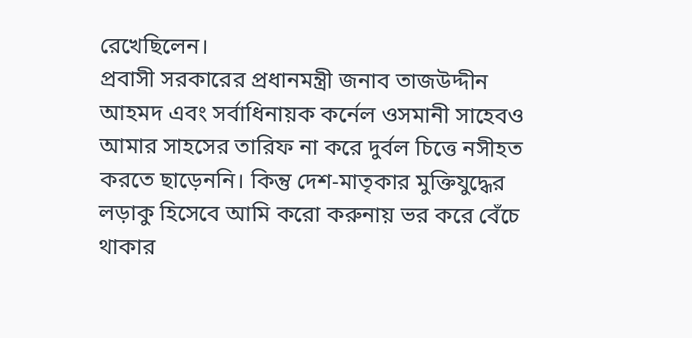রেখেছিলেন।
প্রবাসী সরকারের প্রধানমন্ত্রী জনাব তাজউদ্দীন আহমদ এবং সর্বাধিনায়ক কর্নেল ওসমানী সাহেবও আমার সাহসের তারিফ না করে দুর্বল চিত্তে নসীহত করতে ছাড়েননি। কিন্তু দেশ-মাতৃকার মুক্তিযুদ্ধের লড়াকু হিসেবে আমি করো করুনায় ভর করে বেঁচে থাকার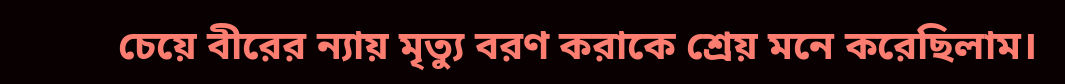চেয়ে বীরের ন্যায় মৃত্যু বরণ করাকে শ্রেয় মনে করেছিলাম।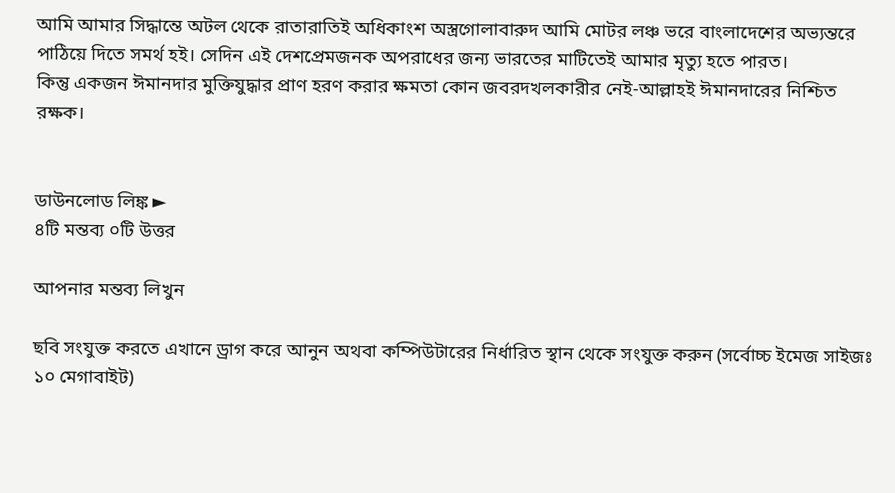আমি আমার সিদ্ধান্তে অটল থেকে রাতারাতিই অধিকাংশ অস্ত্রগোলাবারুদ আমি মোটর লঞ্চ ভরে বাংলাদেশের অভ্যন্তরে পাঠিয়ে দিতে সমর্থ হই। সেদিন এই দেশপ্রেমজনক অপরাধের জন্য ভারতের মাটিতেই আমার মৃত্যু হতে পারত।
কিন্তু একজন ঈমানদার মুক্তিযুদ্ধার প্রাণ হরণ করার ক্ষমতা কোন জবরদখলকারীর নেই-আল্লাহই ঈমানদারের নিশ্চিত রক্ষক।


ডাউনলোড লিঙ্ক ►
৪টি মন্তব্য ০টি উত্তর

আপনার মন্তব্য লিখুন

ছবি সংযুক্ত করতে এখানে ড্রাগ করে আনুন অথবা কম্পিউটারের নির্ধারিত স্থান থেকে সংযুক্ত করুন (সর্বোচ্চ ইমেজ সাইজঃ ১০ মেগাবাইট)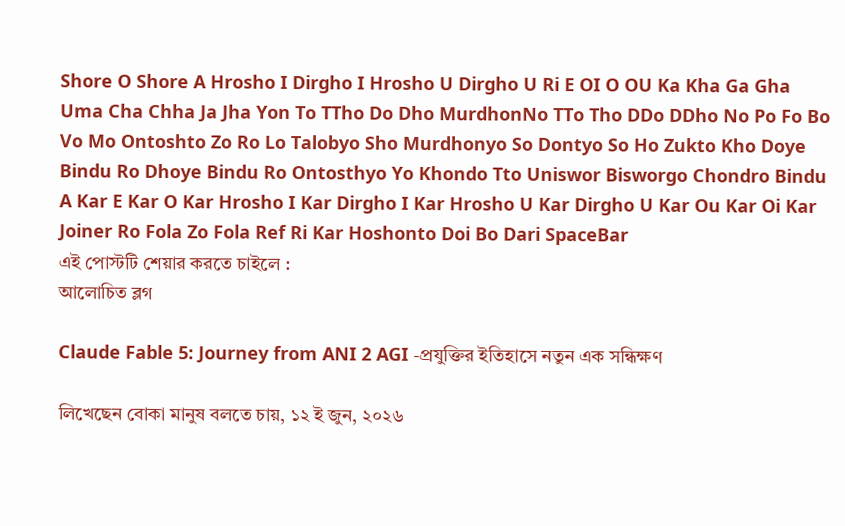Shore O Shore A Hrosho I Dirgho I Hrosho U Dirgho U Ri E OI O OU Ka Kha Ga Gha Uma Cha Chha Ja Jha Yon To TTho Do Dho MurdhonNo TTo Tho DDo DDho No Po Fo Bo Vo Mo Ontoshto Zo Ro Lo Talobyo Sho Murdhonyo So Dontyo So Ho Zukto Kho Doye Bindu Ro Dhoye Bindu Ro Ontosthyo Yo Khondo Tto Uniswor Bisworgo Chondro Bindu A Kar E Kar O Kar Hrosho I Kar Dirgho I Kar Hrosho U Kar Dirgho U Kar Ou Kar Oi Kar Joiner Ro Fola Zo Fola Ref Ri Kar Hoshonto Doi Bo Dari SpaceBar
এই পোস্টটি শেয়ার করতে চাইলে :
আলোচিত ব্লগ

Claude Fable 5: Journey from ANI 2 AGI -প্রযুক্তির ইতিহাসে নতুন এক সন্ধিক্ষণ

লিখেছেন বোকা মানুষ বলতে চায়, ১২ ই জুন, ২০২৬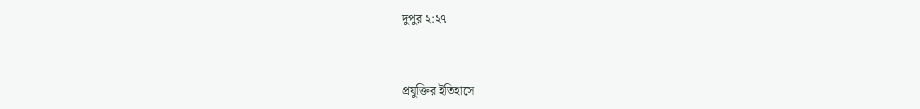দুপুর ২:২৭



প্রযুক্তির ইতিহাসে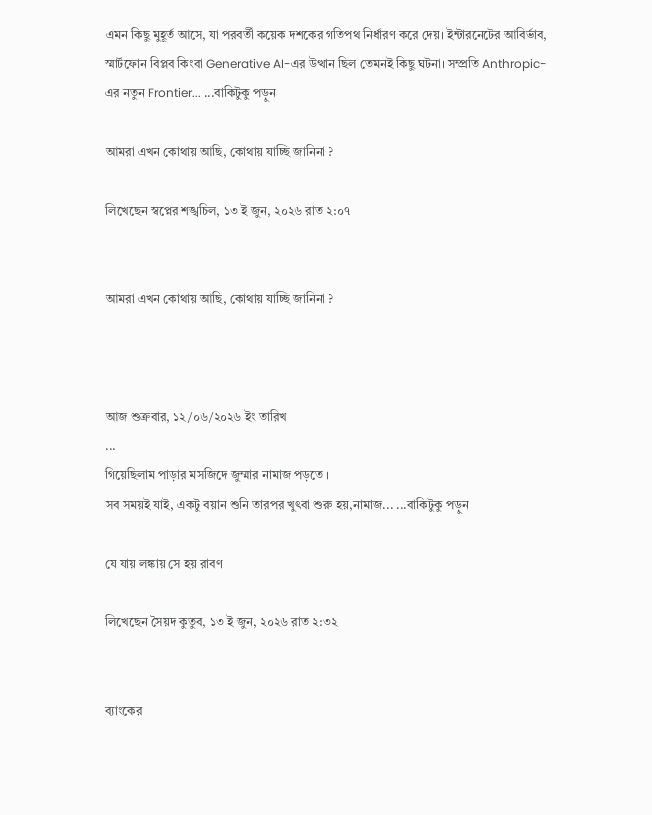এমন কিছু মুহূর্ত আসে, যা পরবর্তী কয়েক দশকের গতিপথ নির্ধারণ করে দেয়। ইন্টারনেটের আবির্ভাব, স্মার্টফোন বিপ্লব কিংবা Generative AI-এর উত্থান ছিল তেমনই কিছু ঘটনা। সম্প্রতি Anthropic-এর নতুন Frontier... ...বাকিটুকু পড়ুন

আমরা এখন কোথায় আছি, কোথায় যাচ্ছি জানিনা ?

লিখেছেন স্বপ্নের শঙ্খচিল, ১৩ ই জুন, ২০২৬ রাত ২:০৭


আমরা এখন কোথায় আছি, কোথায় যাচ্ছি জানিনা ?



আজ শুক্রবার, ১২/০৬/২০২৬ ইং তারিখ
...
গিয়েছিলাম পাড়ার মসজিদে জুম্মার নামাজ পড়তে ।
সব সময়ই যাই, একটু বয়ান শুনি তারপর খুৎবা শুরু হয়,নামাজ... ...বাকিটুকু পড়ুন

যে যায় লঙ্কায় সে হয় রাবণ

লিখেছেন সৈয়দ কুতুব, ১৩ ই জুন, ২০২৬ রাত ২:৩২


ব্যাংকের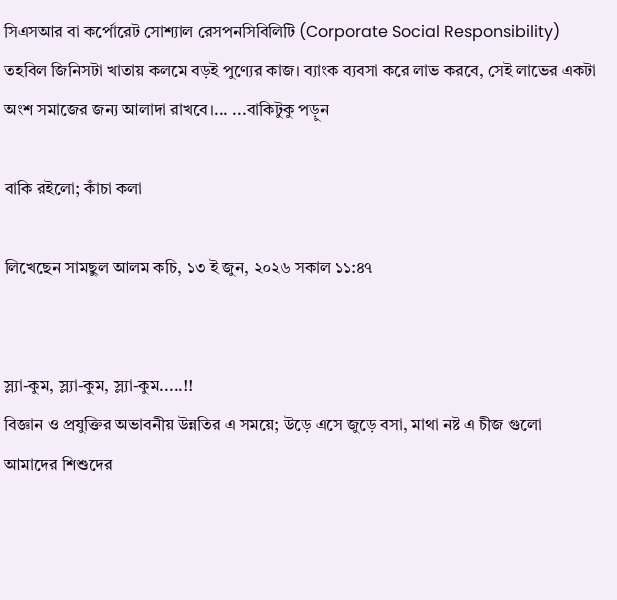সিএসআর বা কর্পোরেট সোশ্যাল রেসপনসিবিলিটি (Corporate Social Responsibility) তহবিল জিনিসটা খাতায় কলমে বড়ই পুণ্যের কাজ। ব্যাংক ব্যবসা করে লাভ করবে, সেই লাভের একটা অংশ সমাজের জন্য আলাদা রাখবে।... ...বাকিটুকু পড়ুন

বাকি রইলো; কাঁচা কলা

লিখেছেন সামছুল আলম কচি, ১৩ ই জুন, ২০২৬ সকাল ১১:৪৭


স্ল্যা-কুম, স্ল্যা-কুম, স্ল্যা-কুম.....!!
বিজ্ঞান ও প্রযুক্তির অভাবনীয় উন্নতির এ সময়ে; উড়ে এসে জুড়ে বসা, মাথা নষ্ট এ চীজ গুলো আমাদের শিশুদের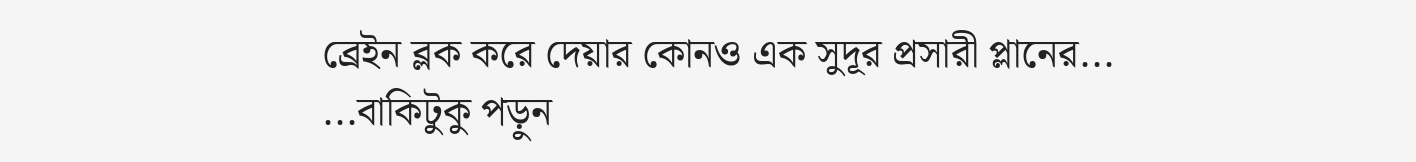ব্রেইন ব্লক করে দেয়ার কোনও এক সুদূর প্রসারী প্লানের... ...বাকিটুকু পড়ুন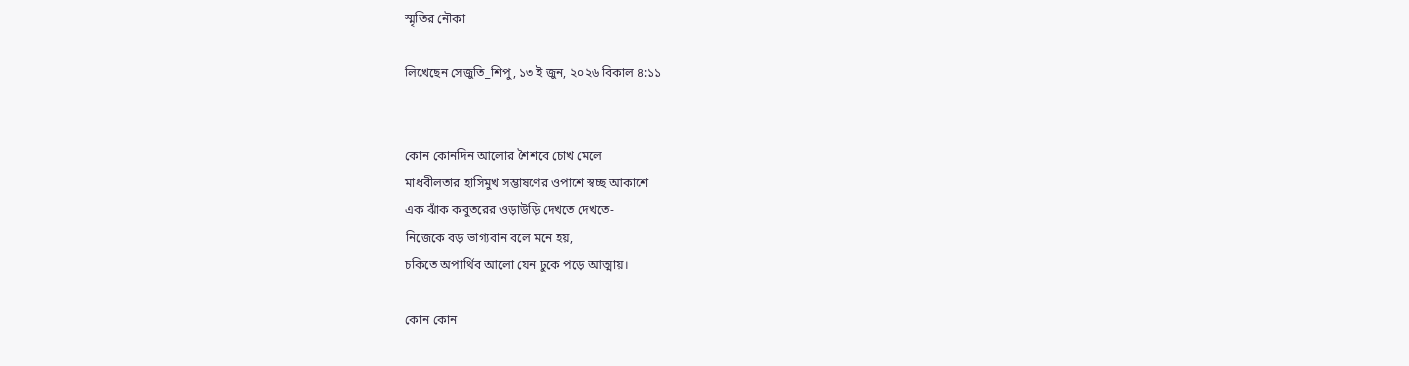স্মৃতির নৌকা

লিখেছেন সেজুতি_শিপু, ১৩ ই জুন, ২০২৬ বিকাল ৪:১১


কোন কোনদিন আলোর শৈশবে চোখ মেলে
মাধবীলতার হাসিমুখ সম্ভাষণের ওপাশে স্বচ্ছ আকাশে
এক ঝাঁক কবুতরের ওড়াউড়ি দেখতে দেখতে-
নিজেকে বড় ভাগ্যবান বলে মনে হয়,
চকিতে অপার্থিব আলো যেন ঢুকে পড়ে আত্মায়।

কোন কোন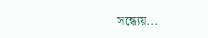সন্ধ‍্যেয়...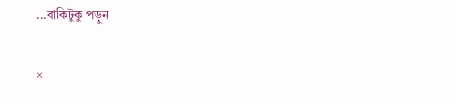...বাকিটুকু পড়ুন

×